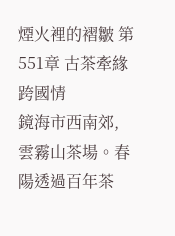煙火裡的褶皺 第551章 古茶牽緣跨國情
鏡海市西南郊,雲霧山茶場。春陽透過百年茶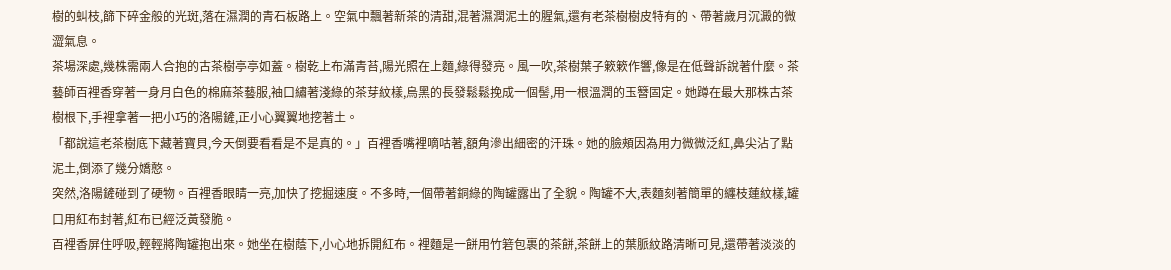樹的虯枝,篩下碎金般的光斑,落在濕潤的青石板路上。空氣中飄著新茶的清甜,混著濕潤泥土的腥氣,還有老茶樹樹皮特有的、帶著歲月沉澱的微澀氣息。
茶場深處,幾株需兩人合抱的古茶樹亭亭如蓋。樹乾上布滿青苔,陽光照在上麵,綠得發亮。風一吹,茶樹葉子簌簌作響,像是在低聲訴說著什麼。茶藝師百裡香穿著一身月白色的棉麻茶藝服,袖口繡著淺綠的茶芽紋樣,烏黑的長發鬆鬆挽成一個髻,用一根溫潤的玉簪固定。她蹲在最大那株古茶樹根下,手裡拿著一把小巧的洛陽鏟,正小心翼翼地挖著土。
「都說這老茶樹底下藏著寶貝,今天倒要看看是不是真的。」百裡香嘴裡嘀咕著,額角滲出細密的汗珠。她的臉頰因為用力微微泛紅,鼻尖沾了點泥土,倒添了幾分嬌憨。
突然,洛陽鏟碰到了硬物。百裡香眼睛一亮,加快了挖掘速度。不多時,一個帶著銅綠的陶罐露出了全貌。陶罐不大,表麵刻著簡單的纏枝蓮紋樣,罐口用紅布封著,紅布已經泛黃發脆。
百裡香屏住呼吸,輕輕將陶罐抱出來。她坐在樹蔭下,小心地拆開紅布。裡麵是一餅用竹箬包裹的茶餅,茶餅上的葉脈紋路清晰可見,還帶著淡淡的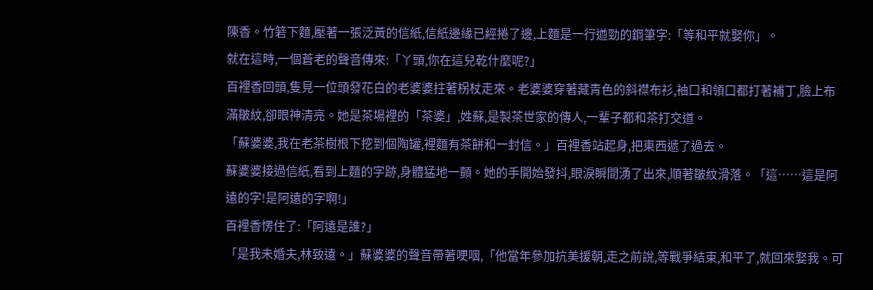陳香。竹箬下麵,壓著一張泛黃的信紙,信紙邊緣已經捲了邊,上麵是一行遒勁的鋼筆字:「等和平就娶你」。
就在這時,一個蒼老的聲音傳來:「丫頭,你在這兒乾什麼呢?」
百裡香回頭,隻見一位頭發花白的老婆婆拄著柺杖走來。老婆婆穿著藏青色的斜襟布衫,袖口和領口都打著補丁,臉上布滿皺紋,卻眼神清亮。她是茶場裡的「茶婆」,姓蘇,是製茶世家的傳人,一輩子都和茶打交道。
「蘇婆婆,我在老茶樹根下挖到個陶罐,裡麵有茶餅和一封信。」百裡香站起身,把東西遞了過去。
蘇婆婆接過信紙,看到上麵的字跡,身體猛地一顫。她的手開始發抖,眼淚瞬間湧了出來,順著皺紋滑落。「這……這是阿遠的字!是阿遠的字啊!」
百裡香愣住了:「阿遠是誰?」
「是我未婚夫,林致遠。」蘇婆婆的聲音帶著哽咽,「他當年參加抗美援朝,走之前說,等戰爭結束,和平了,就回來娶我。可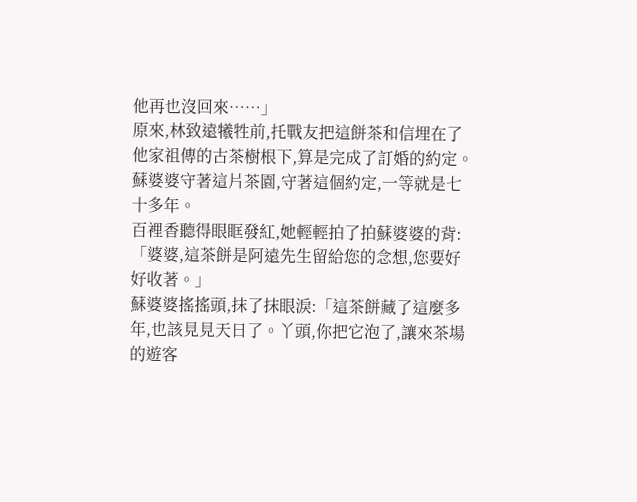他再也沒回來……」
原來,林致遠犧牲前,托戰友把這餅茶和信埋在了他家祖傳的古茶樹根下,算是完成了訂婚的約定。蘇婆婆守著這片茶園,守著這個約定,一等就是七十多年。
百裡香聽得眼眶發紅,她輕輕拍了拍蘇婆婆的背:「婆婆,這茶餅是阿遠先生留給您的念想,您要好好收著。」
蘇婆婆搖搖頭,抹了抹眼淚:「這茶餅藏了這麼多年,也該見見天日了。丫頭,你把它泡了,讓來茶場的遊客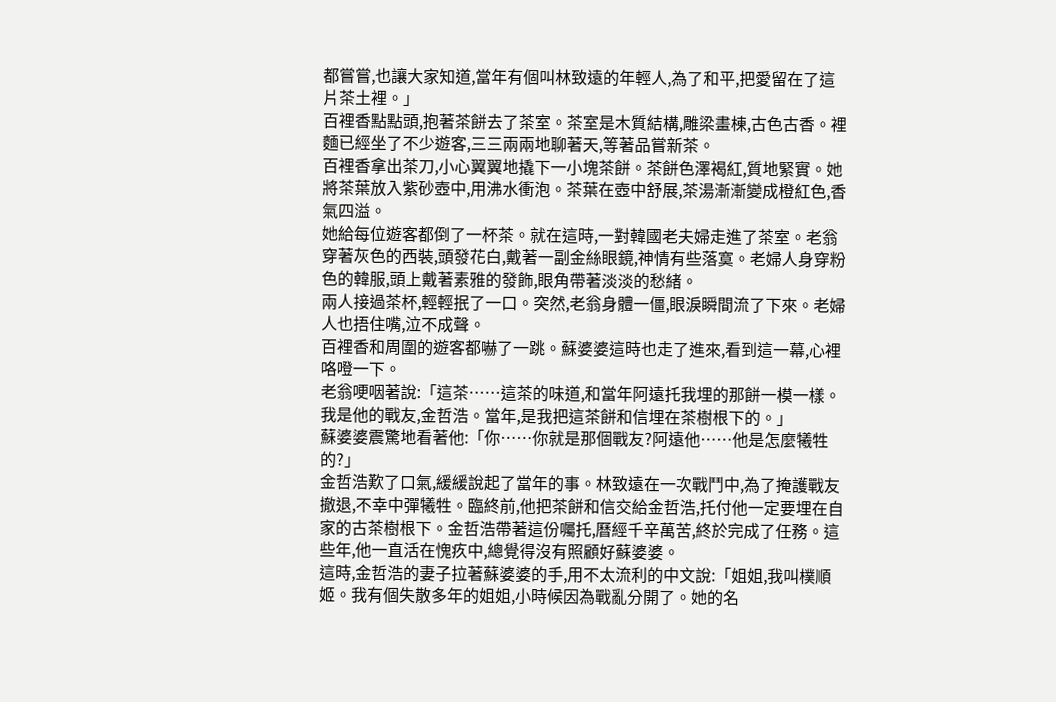都嘗嘗,也讓大家知道,當年有個叫林致遠的年輕人,為了和平,把愛留在了這片茶土裡。」
百裡香點點頭,抱著茶餅去了茶室。茶室是木質結構,雕梁畫棟,古色古香。裡麵已經坐了不少遊客,三三兩兩地聊著天,等著品嘗新茶。
百裡香拿出茶刀,小心翼翼地撬下一小塊茶餅。茶餅色澤褐紅,質地緊實。她將茶葉放入紫砂壺中,用沸水衝泡。茶葉在壺中舒展,茶湯漸漸變成橙紅色,香氣四溢。
她給每位遊客都倒了一杯茶。就在這時,一對韓國老夫婦走進了茶室。老翁穿著灰色的西裝,頭發花白,戴著一副金絲眼鏡,神情有些落寞。老婦人身穿粉色的韓服,頭上戴著素雅的發飾,眼角帶著淡淡的愁緒。
兩人接過茶杯,輕輕抿了一口。突然,老翁身體一僵,眼淚瞬間流了下來。老婦人也捂住嘴,泣不成聲。
百裡香和周圍的遊客都嚇了一跳。蘇婆婆這時也走了進來,看到這一幕,心裡咯噔一下。
老翁哽咽著說:「這茶……這茶的味道,和當年阿遠托我埋的那餅一模一樣。我是他的戰友,金哲浩。當年,是我把這茶餅和信埋在茶樹根下的。」
蘇婆婆震驚地看著他:「你……你就是那個戰友?阿遠他……他是怎麼犧牲的?」
金哲浩歎了口氣,緩緩說起了當年的事。林致遠在一次戰鬥中,為了掩護戰友撤退,不幸中彈犧牲。臨終前,他把茶餅和信交給金哲浩,托付他一定要埋在自家的古茶樹根下。金哲浩帶著這份囑托,曆經千辛萬苦,終於完成了任務。這些年,他一直活在愧疚中,總覺得沒有照顧好蘇婆婆。
這時,金哲浩的妻子拉著蘇婆婆的手,用不太流利的中文說:「姐姐,我叫樸順姬。我有個失散多年的姐姐,小時候因為戰亂分開了。她的名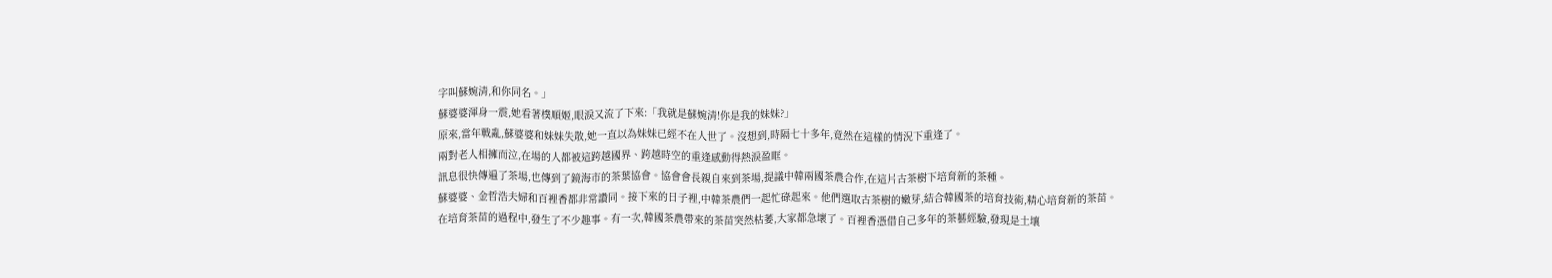字叫蘇婉清,和你同名。」
蘇婆婆渾身一震,她看著樸順姬,眼淚又流了下來:「我就是蘇婉清!你是我的妹妹?」
原來,當年戰亂,蘇婆婆和妹妹失散,她一直以為妹妹已經不在人世了。沒想到,時隔七十多年,竟然在這樣的情況下重逢了。
兩對老人相擁而泣,在場的人都被這跨越國界、跨越時空的重逢感動得熱淚盈眶。
訊息很快傳遍了茶場,也傳到了鏡海市的茶葉協會。協會會長親自來到茶場,提議中韓兩國茶農合作,在這片古茶樹下培育新的茶種。
蘇婆婆、金哲浩夫婦和百裡香都非常讚同。接下來的日子裡,中韓茶農們一起忙碌起來。他們選取古茶樹的嫩芽,結合韓國茶的培育技術,精心培育新的茶苗。
在培育茶苗的過程中,發生了不少趣事。有一次,韓國茶農帶來的茶苗突然枯萎,大家都急壞了。百裡香憑借自己多年的茶藝經驗,發現是土壤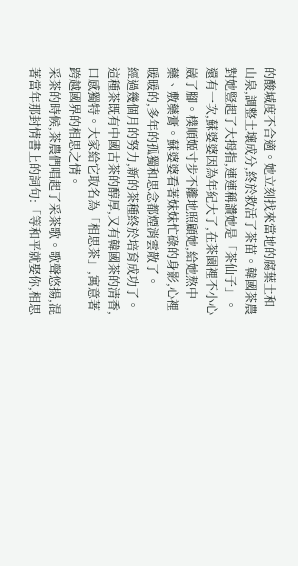的酸堿度不合適。她立刻找來當地的腐葉土和山泉,調整土壤成分,終於救活了茶苗。韓國茶農對她豎起了大拇指,連連稱讚她是「茶仙子」。
還有一次,蘇婆婆因為年紀大了,在茶園裡不小心崴了腳。樸順姬寸步不離地照顧她,給她熬中藥、敷藥膏。蘇婆婆看著妹妹忙碌的身影,心裡暖暖的,多年的孤獨和思念都煙消雲散了。
經過幾個月的努力,新的茶種終於培育成功了。這種茶既有中國古茶的醇厚,又有韓國茶的清香,口感獨特。大家給它取名為「相思茶」,寓意著跨越國界的相思之情。
采茶的時候,茶農們唱起了采茶歌。歌聲悠揚,混著當年那封情書上的詞句:「等和平就娶你,相思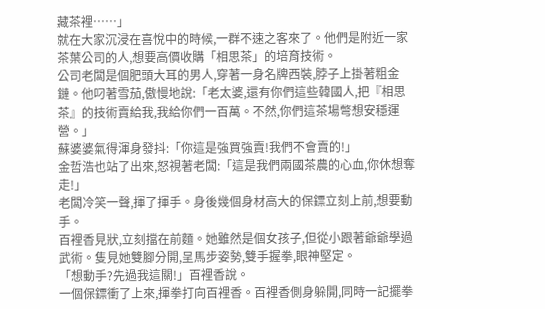藏茶裡……」
就在大家沉浸在喜悅中的時候,一群不速之客來了。他們是附近一家茶葉公司的人,想要高價收購「相思茶」的培育技術。
公司老闆是個肥頭大耳的男人,穿著一身名牌西裝,脖子上掛著粗金鏈。他叼著雪茄,傲慢地說:「老太婆,還有你們這些韓國人,把『相思茶』的技術賣給我,我給你們一百萬。不然,你們這茶場彆想安穩運營。」
蘇婆婆氣得渾身發抖:「你這是強買強賣!我們不會賣的!」
金哲浩也站了出來,怒視著老闆:「這是我們兩國茶農的心血,你休想奪走!」
老闆冷笑一聲,揮了揮手。身後幾個身材高大的保鏢立刻上前,想要動手。
百裡香見狀,立刻擋在前麵。她雖然是個女孩子,但從小跟著爺爺學過武術。隻見她雙腳分開,呈馬步姿勢,雙手握拳,眼神堅定。
「想動手?先過我這關!」百裡香說。
一個保鏢衝了上來,揮拳打向百裡香。百裡香側身躲開,同時一記擺拳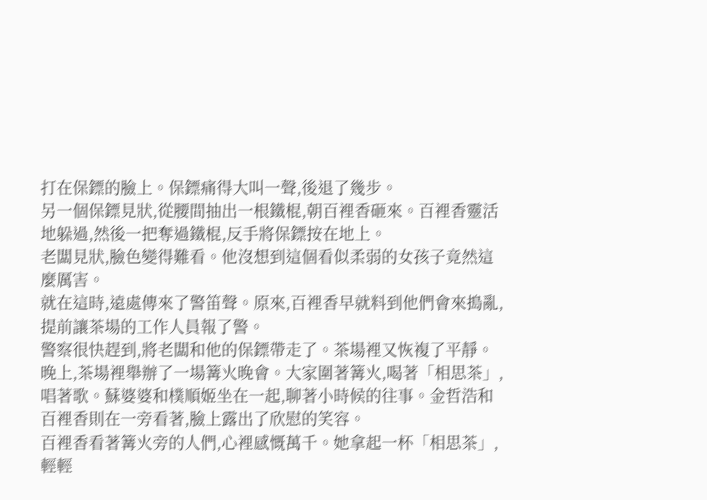打在保鏢的臉上。保鏢痛得大叫一聲,後退了幾步。
另一個保鏢見狀,從腰間抽出一根鐵棍,朝百裡香砸來。百裡香靈活地躲過,然後一把奪過鐵棍,反手將保鏢按在地上。
老闆見狀,臉色變得難看。他沒想到這個看似柔弱的女孩子竟然這麼厲害。
就在這時,遠處傳來了警笛聲。原來,百裡香早就料到他們會來搗亂,提前讓茶場的工作人員報了警。
警察很快趕到,將老闆和他的保鏢帶走了。茶場裡又恢複了平靜。
晚上,茶場裡舉辦了一場篝火晚會。大家圍著篝火,喝著「相思茶」,唱著歌。蘇婆婆和樸順姬坐在一起,聊著小時候的往事。金哲浩和百裡香則在一旁看著,臉上露出了欣慰的笑容。
百裡香看著篝火旁的人們,心裡感慨萬千。她拿起一杯「相思茶」,輕輕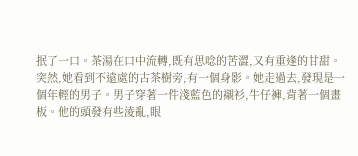抿了一口。茶湯在口中流轉,既有思唸的苦澀,又有重逢的甘甜。
突然,她看到不遠處的古茶樹旁,有一個身影。她走過去,發現是一個年輕的男子。男子穿著一件淺藍色的襯衫,牛仔褲,背著一個畫板。他的頭發有些淩亂,眼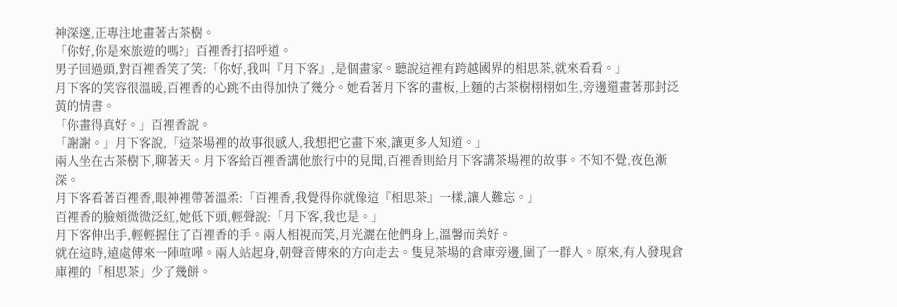神深邃,正專注地畫著古茶樹。
「你好,你是來旅遊的嗎?」百裡香打招呼道。
男子回過頭,對百裡香笑了笑:「你好,我叫『月下客』,是個畫家。聽說這裡有跨越國界的相思茶,就來看看。」
月下客的笑容很溫暖,百裡香的心跳不由得加快了幾分。她看著月下客的畫板,上麵的古茶樹栩栩如生,旁邊還畫著那封泛黃的情書。
「你畫得真好。」百裡香說。
「謝謝。」月下客說,「這茶場裡的故事很感人,我想把它畫下來,讓更多人知道。」
兩人坐在古茶樹下,聊著天。月下客給百裡香講他旅行中的見聞,百裡香則給月下客講茶場裡的故事。不知不覺,夜色漸深。
月下客看著百裡香,眼神裡帶著溫柔:「百裡香,我覺得你就像這『相思茶』一樣,讓人難忘。」
百裡香的臉頰微微泛紅,她低下頭,輕聲說:「月下客,我也是。」
月下客伸出手,輕輕握住了百裡香的手。兩人相視而笑,月光灑在他們身上,溫馨而美好。
就在這時,遠處傳來一陣喧嘩。兩人站起身,朝聲音傳來的方向走去。隻見茶場的倉庫旁邊,圍了一群人。原來,有人發現倉庫裡的「相思茶」少了幾餅。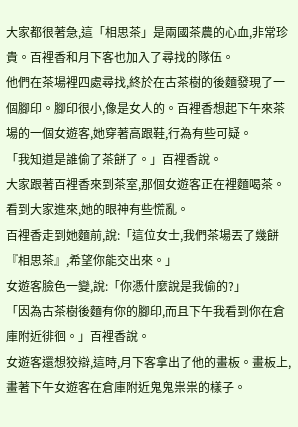大家都很著急,這「相思茶」是兩國茶農的心血,非常珍貴。百裡香和月下客也加入了尋找的隊伍。
他們在茶場裡四處尋找,終於在古茶樹的後麵發現了一個腳印。腳印很小,像是女人的。百裡香想起下午來茶場的一個女遊客,她穿著高跟鞋,行為有些可疑。
「我知道是誰偷了茶餅了。」百裡香說。
大家跟著百裡香來到茶室,那個女遊客正在裡麵喝茶。看到大家進來,她的眼神有些慌亂。
百裡香走到她麵前,說:「這位女士,我們茶場丟了幾餅『相思茶』,希望你能交出來。」
女遊客臉色一變,說:「你憑什麼說是我偷的?」
「因為古茶樹後麵有你的腳印,而且下午我看到你在倉庫附近徘徊。」百裡香說。
女遊客還想狡辯,這時,月下客拿出了他的畫板。畫板上,畫著下午女遊客在倉庫附近鬼鬼祟祟的樣子。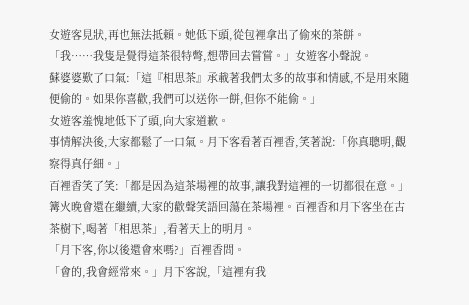女遊客見狀,再也無法抵賴。她低下頭,從包裡拿出了偷來的茶餅。
「我……我隻是覺得這茶很特彆,想帶回去嘗嘗。」女遊客小聲說。
蘇婆婆歎了口氣:「這『相思茶』承載著我們太多的故事和情感,不是用來隨便偷的。如果你喜歡,我們可以送你一餅,但你不能偷。」
女遊客羞愧地低下了頭,向大家道歉。
事情解決後,大家都鬆了一口氣。月下客看著百裡香,笑著說:「你真聰明,觀察得真仔細。」
百裡香笑了笑:「都是因為這茶場裡的故事,讓我對這裡的一切都很在意。」
篝火晚會還在繼續,大家的歡聲笑語回蕩在茶場裡。百裡香和月下客坐在古茶樹下,喝著「相思茶」,看著天上的明月。
「月下客,你以後還會來嗎?」百裡香問。
「會的,我會經常來。」月下客說,「這裡有我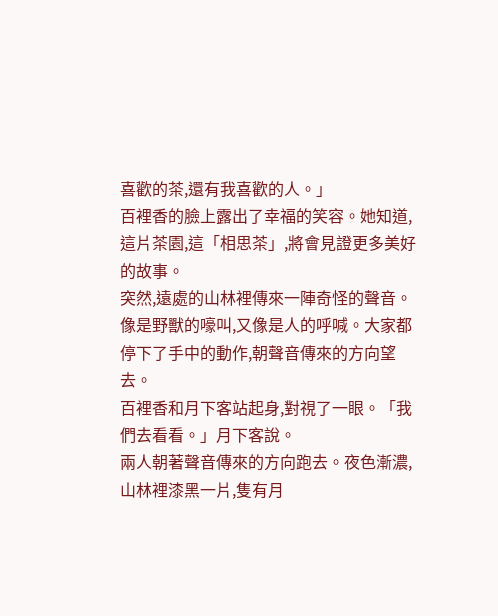喜歡的茶,還有我喜歡的人。」
百裡香的臉上露出了幸福的笑容。她知道,這片茶園,這「相思茶」,將會見證更多美好的故事。
突然,遠處的山林裡傳來一陣奇怪的聲音。像是野獸的嚎叫,又像是人的呼喊。大家都停下了手中的動作,朝聲音傳來的方向望去。
百裡香和月下客站起身,對視了一眼。「我們去看看。」月下客說。
兩人朝著聲音傳來的方向跑去。夜色漸濃,山林裡漆黑一片,隻有月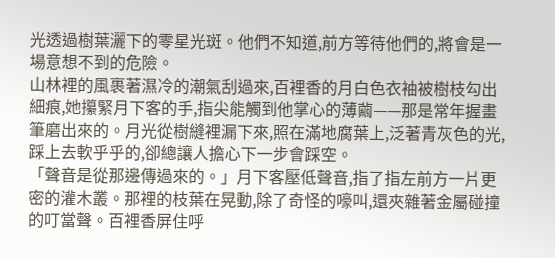光透過樹葉灑下的零星光斑。他們不知道,前方等待他們的,將會是一場意想不到的危險。
山林裡的風裹著濕冷的潮氣刮過來,百裡香的月白色衣袖被樹枝勾出細痕,她攥緊月下客的手,指尖能觸到他掌心的薄繭——那是常年握畫筆磨出來的。月光從樹縫裡漏下來,照在滿地腐葉上,泛著青灰色的光,踩上去軟乎乎的,卻總讓人擔心下一步會踩空。
「聲音是從那邊傳過來的。」月下客壓低聲音,指了指左前方一片更密的灌木叢。那裡的枝葉在晃動,除了奇怪的嚎叫,還夾雜著金屬碰撞的叮當聲。百裡香屏住呼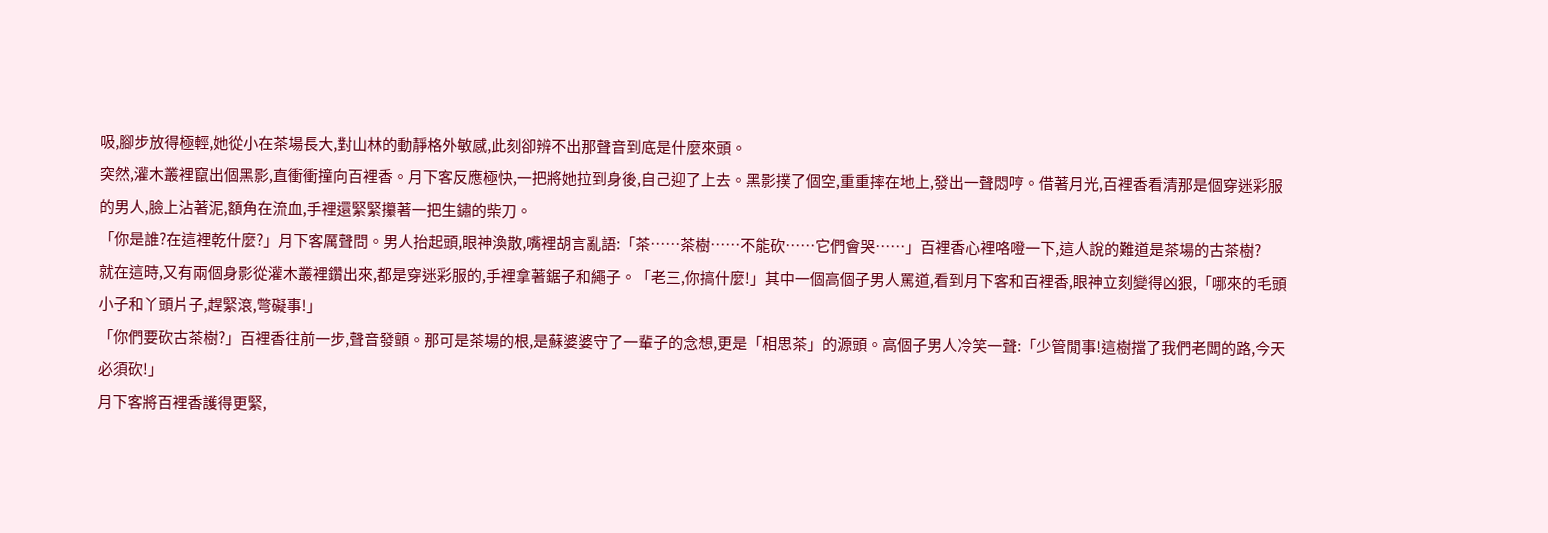吸,腳步放得極輕,她從小在茶場長大,對山林的動靜格外敏感,此刻卻辨不出那聲音到底是什麼來頭。
突然,灌木叢裡竄出個黑影,直衝衝撞向百裡香。月下客反應極快,一把將她拉到身後,自己迎了上去。黑影撲了個空,重重摔在地上,發出一聲悶哼。借著月光,百裡香看清那是個穿迷彩服的男人,臉上沾著泥,額角在流血,手裡還緊緊攥著一把生鏽的柴刀。
「你是誰?在這裡乾什麼?」月下客厲聲問。男人抬起頭,眼神渙散,嘴裡胡言亂語:「茶……茶樹……不能砍……它們會哭……」百裡香心裡咯噔一下,這人說的難道是茶場的古茶樹?
就在這時,又有兩個身影從灌木叢裡鑽出來,都是穿迷彩服的,手裡拿著鋸子和繩子。「老三,你搞什麼!」其中一個高個子男人罵道,看到月下客和百裡香,眼神立刻變得凶狠,「哪來的毛頭小子和丫頭片子,趕緊滾,彆礙事!」
「你們要砍古茶樹?」百裡香往前一步,聲音發顫。那可是茶場的根,是蘇婆婆守了一輩子的念想,更是「相思茶」的源頭。高個子男人冷笑一聲:「少管閒事!這樹擋了我們老闆的路,今天必須砍!」
月下客將百裡香護得更緊,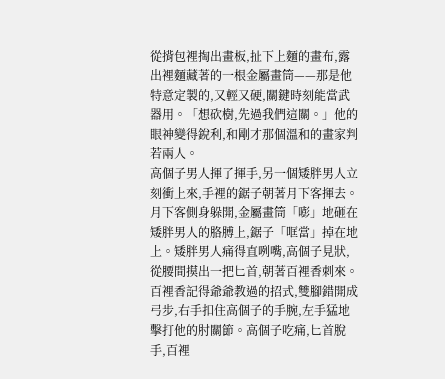從揹包裡掏出畫板,扯下上麵的畫布,露出裡麵藏著的一根金屬畫筒——那是他特意定製的,又輕又硬,關鍵時刻能當武器用。「想砍樹,先過我們這關。」他的眼神變得銳利,和剛才那個溫和的畫家判若兩人。
高個子男人揮了揮手,另一個矮胖男人立刻衝上來,手裡的鋸子朝著月下客揮去。月下客側身躲開,金屬畫筒「嘭」地砸在矮胖男人的胳膊上,鋸子「哐當」掉在地上。矮胖男人痛得直咧嘴,高個子見狀,從腰間摸出一把匕首,朝著百裡香刺來。
百裡香記得爺爺教過的招式,雙腳錯開成弓步,右手扣住高個子的手腕,左手猛地擊打他的肘關節。高個子吃痛,匕首脫手,百裡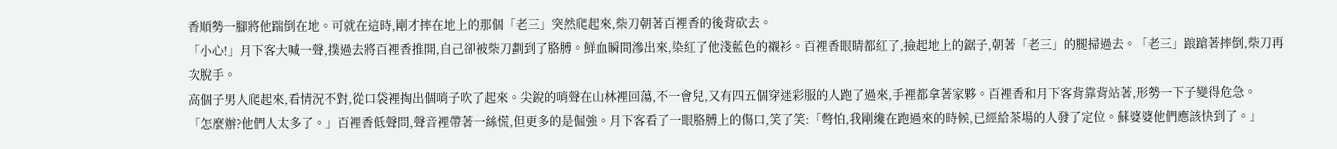香順勢一腳將他踹倒在地。可就在這時,剛才摔在地上的那個「老三」突然爬起來,柴刀朝著百裡香的後背砍去。
「小心!」月下客大喊一聲,撲過去將百裡香推開,自己卻被柴刀劃到了胳膊。鮮血瞬間滲出來,染紅了他淺藍色的襯衫。百裡香眼睛都紅了,撿起地上的鋸子,朝著「老三」的腿掃過去。「老三」踉蹌著摔倒,柴刀再次脫手。
高個子男人爬起來,看情況不對,從口袋裡掏出個哨子吹了起來。尖銳的哨聲在山林裡回蕩,不一會兒,又有四五個穿迷彩服的人跑了過來,手裡都拿著家夥。百裡香和月下客背靠背站著,形勢一下子變得危急。
「怎麼辦?他們人太多了。」百裡香低聲問,聲音裡帶著一絲慌,但更多的是倔強。月下客看了一眼胳膊上的傷口,笑了笑:「彆怕,我剛纔在跑過來的時候,已經給茶場的人發了定位。蘇婆婆他們應該快到了。」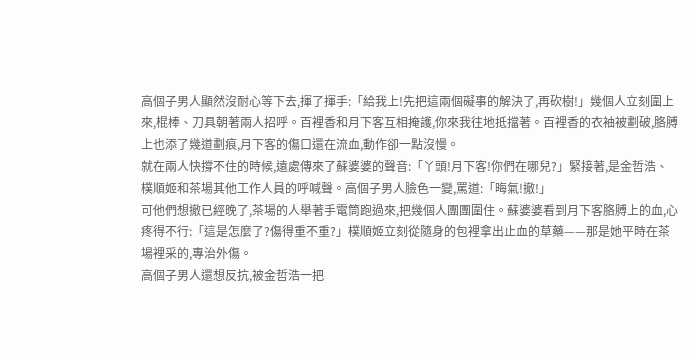高個子男人顯然沒耐心等下去,揮了揮手:「給我上!先把這兩個礙事的解決了,再砍樹!」幾個人立刻圍上來,棍棒、刀具朝著兩人招呼。百裡香和月下客互相掩護,你來我往地抵擋著。百裡香的衣袖被劃破,胳膊上也添了幾道劃痕,月下客的傷口還在流血,動作卻一點沒慢。
就在兩人快撐不住的時候,遠處傳來了蘇婆婆的聲音:「丫頭!月下客!你們在哪兒?」緊接著,是金哲浩、樸順姬和茶場其他工作人員的呼喊聲。高個子男人臉色一變,罵道:「晦氣!撤!」
可他們想撤已經晚了,茶場的人舉著手電筒跑過來,把幾個人團團圍住。蘇婆婆看到月下客胳膊上的血,心疼得不行:「這是怎麼了?傷得重不重?」樸順姬立刻從隨身的包裡拿出止血的草藥——那是她平時在茶場裡采的,專治外傷。
高個子男人還想反抗,被金哲浩一把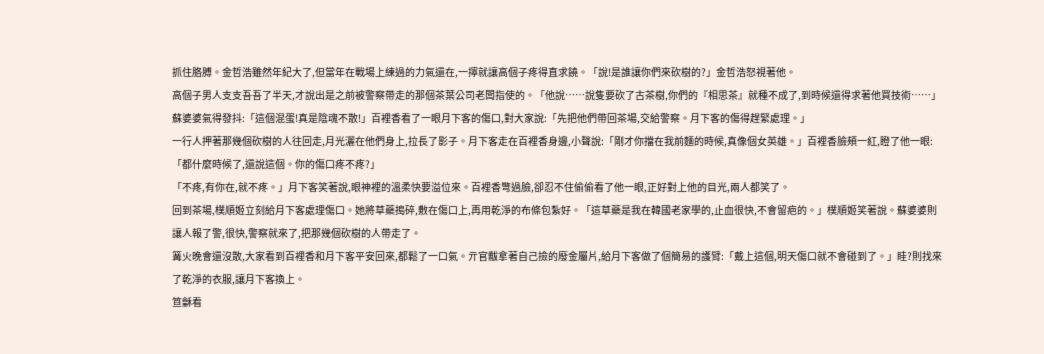抓住胳膊。金哲浩雖然年紀大了,但當年在戰場上練過的力氣還在,一擰就讓高個子疼得直求饒。「說!是誰讓你們來砍樹的?」金哲浩怒視著他。
高個子男人支支吾吾了半天,才說出是之前被警察帶走的那個茶葉公司老闆指使的。「他說……說隻要砍了古茶樹,你們的『相思茶』就種不成了,到時候還得求著他買技術……」
蘇婆婆氣得發抖:「這個混蛋!真是陰魂不散!」百裡香看了一眼月下客的傷口,對大家說:「先把他們帶回茶場,交給警察。月下客的傷得趕緊處理。」
一行人押著那幾個砍樹的人往回走,月光灑在他們身上,拉長了影子。月下客走在百裡香身邊,小聲說:「剛才你擋在我前麵的時候,真像個女英雄。」百裡香臉頰一紅,瞪了他一眼:「都什麼時候了,還說這個。你的傷口疼不疼?」
「不疼,有你在,就不疼。」月下客笑著說,眼神裡的溫柔快要溢位來。百裡香彆過臉,卻忍不住偷偷看了他一眼,正好對上他的目光,兩人都笑了。
回到茶場,樸順姬立刻給月下客處理傷口。她將草藥搗碎,敷在傷口上,再用乾淨的布條包紮好。「這草藥是我在韓國老家學的,止血很快,不會留疤的。」樸順姬笑著說。蘇婆婆則讓人報了警,很快,警察就來了,把那幾個砍樹的人帶走了。
篝火晚會還沒散,大家看到百裡香和月下客平安回來,都鬆了一口氣。亓官黻拿著自己撿的廢金屬片,給月下客做了個簡易的護臂:「戴上這個,明天傷口就不會碰到了。」眭?則找來了乾淨的衣服,讓月下客換上。
笪龢看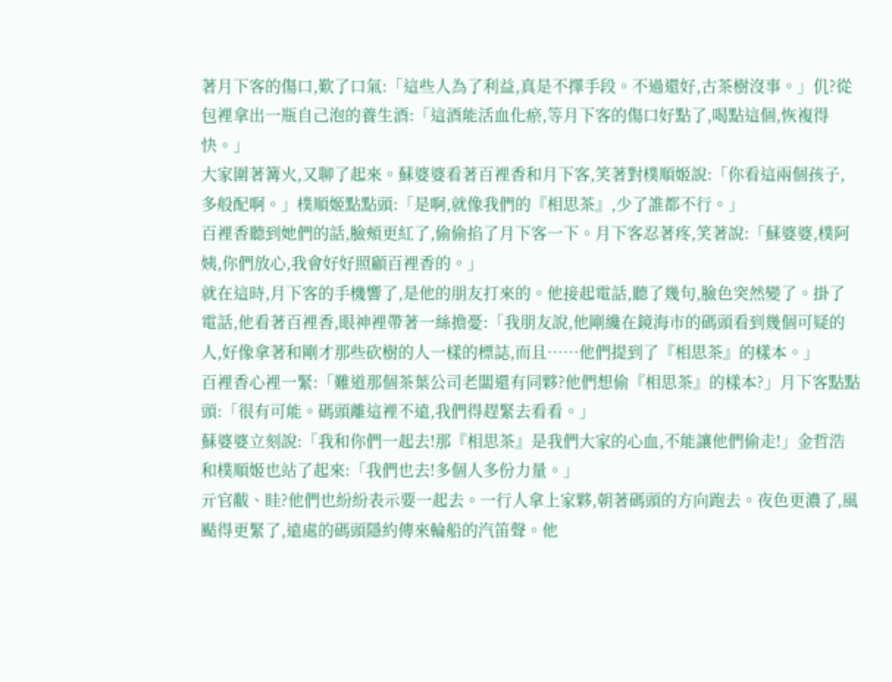著月下客的傷口,歎了口氣:「這些人為了利益,真是不擇手段。不過還好,古茶樹沒事。」仉?從包裡拿出一瓶自己泡的養生酒:「這酒能活血化瘀,等月下客的傷口好點了,喝點這個,恢複得快。」
大家圍著篝火,又聊了起來。蘇婆婆看著百裡香和月下客,笑著對樸順姬說:「你看這兩個孩子,多般配啊。」樸順姬點點頭:「是啊,就像我們的『相思茶』,少了誰都不行。」
百裡香聽到她們的話,臉頰更紅了,偷偷掐了月下客一下。月下客忍著疼,笑著說:「蘇婆婆,樸阿姨,你們放心,我會好好照顧百裡香的。」
就在這時,月下客的手機響了,是他的朋友打來的。他接起電話,聽了幾句,臉色突然變了。掛了電話,他看著百裡香,眼神裡帶著一絲擔憂:「我朋友說,他剛纔在鏡海市的碼頭看到幾個可疑的人,好像拿著和剛才那些砍樹的人一樣的標誌,而且……他們提到了『相思茶』的樣本。」
百裡香心裡一緊:「難道那個茶葉公司老闆還有同夥?他們想偷『相思茶』的樣本?」月下客點點頭:「很有可能。碼頭離這裡不遠,我們得趕緊去看看。」
蘇婆婆立刻說:「我和你們一起去!那『相思茶』是我們大家的心血,不能讓他們偷走!」金哲浩和樸順姬也站了起來:「我們也去!多個人多份力量。」
亓官黻、眭?他們也紛紛表示要一起去。一行人拿上家夥,朝著碼頭的方向跑去。夜色更濃了,風颳得更緊了,遠處的碼頭隱約傳來輪船的汽笛聲。他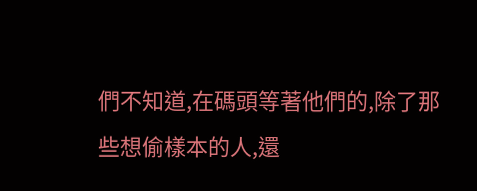們不知道,在碼頭等著他們的,除了那些想偷樣本的人,還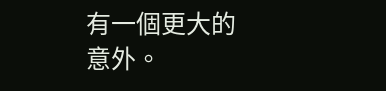有一個更大的意外。